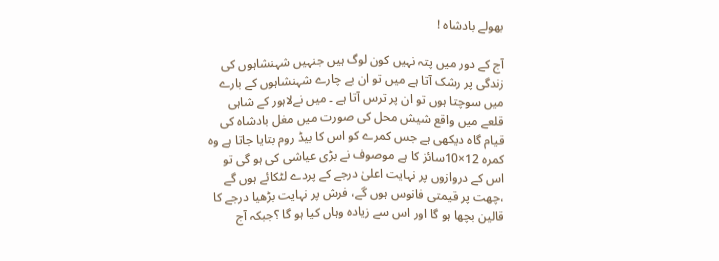بھولے بادشاہ !

آج کے دور میں پتہ نہیں کون لوگ ہیں جنہیں شہنشاہوں کی زندگی پر رشک آتا ہے میں تو ان بے چارے شہنشاہوں کے بارے میں سوچتا ہوں تو ان پر ترس آتا ہے ۔ میں نےلاہور کے شاہی قلعے میں واقع شیش محل کی صورت میں مغل بادشاہ کی قیام گاہ دیکھی ہے جس کمرے کو اس کا بیڈ روم بتایا جاتا ہے وہ کمرہ 12×10سائز کا ہے موصوف نے بڑی عیاشی کی ہو گی تو اس کے دروازوں پر نہایت اعلیٰ درجے کے پردے لٹکائے ہوں گے ،چھت پر قیمتی فانوس ہوں گے، فرش پر نہایت بڑھیا درجے کا قالین بچھا ہو گا اور اس سے زیادہ وہاں کیا ہو گا ؟جبکہ آج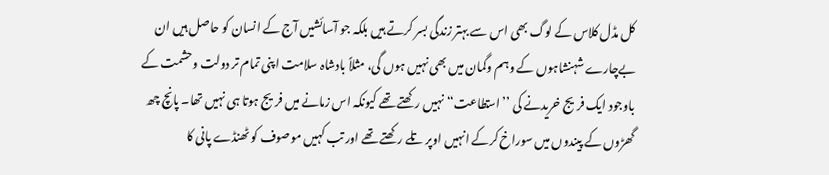کل مڈل کلاس کے لوگ بھی اس سے بہتر زندگی بسر کرتے ہیں بلکہ جو آسائشیں آج کے انسان کو حاصل ہیں ان بےچارے شہنشاہوں کے وہم وگمان میں بھی نہیں ہوں گی، مثلاً بادشاہ سلامت اپنی تمام تر دولت وحشمت کے باوجود ایک فریج خریدنے کی ’’استطاعت‘‘ نہیں رکھتے تھے کیونکہ اس زمانے میں فریج ہوتا ہی نہیں تھا۔ پانچ چھ گھڑوں کے پیندوں میں سوراخ کرکے انہیں اوپر تلے رکھتے تھے اور تب کہیں موصوف کو ٹھنڈے پانی کا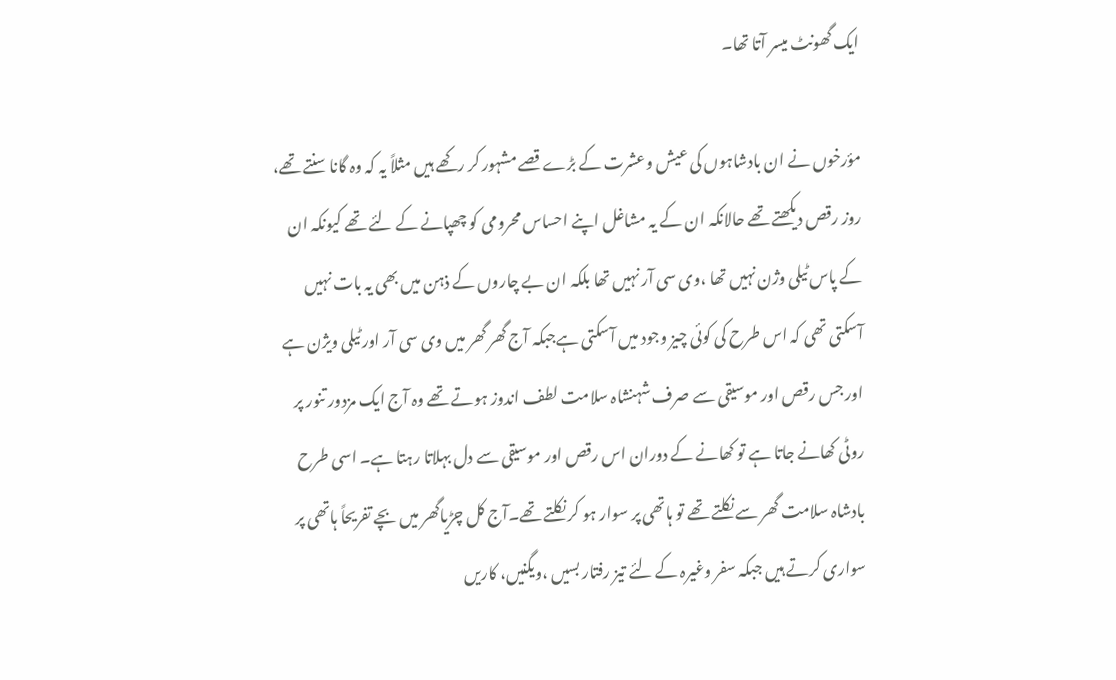ایک گھونٹ میسر آتا تھا۔

مؤرخوں نے ان بادشاہوں کی عیش وعشرت کے بڑے قصے مشہور کر رکھے ہیں مثلاً یہ کہ وہ گانا سنتے تھے، روز رقص دیکھتے تھے حالانکہ ان کے یہ مشاغل اپنے احساس محرومی کو چھپانے کے لئے تھے کیونکہ ان کے پاس ٹیلی وژن نہیں تھا ،وی سی آر نہیں تھا بلکہ ان بے چاروں کے ذہن میں بھی یہ بات نہیں آسکتی تھی کہ اس طرح کی کوئی چیز وجود میں آسکتی ہےجبکہ آج گھر گھر میں وی سی آر اور ٹیلی ویژن ہے اور جس رقص اور موسیقی سے صرف شہنشاہ سلامت لطف اندوز ہوتے تھے وہ آج ایک مزدور تنور پر روٹی کھانے جاتا ہے تو کھانے کے دوران اس رقص اور موسیقی سے دل بہلاتا رہتا ہے۔ اسی طرح بادشاہ سلامت گھر سے نکلتے تھے تو ہاتھی پر سوار ہو کر نکلتے تھے۔آج کل چڑیاگھر میں بچے تفریحاً ہاتھی پر سواری کرتے ہیں جبکہ سفر وغیرہ کے لئے تیز رفتار بسیں ،ویگنیں، کاریں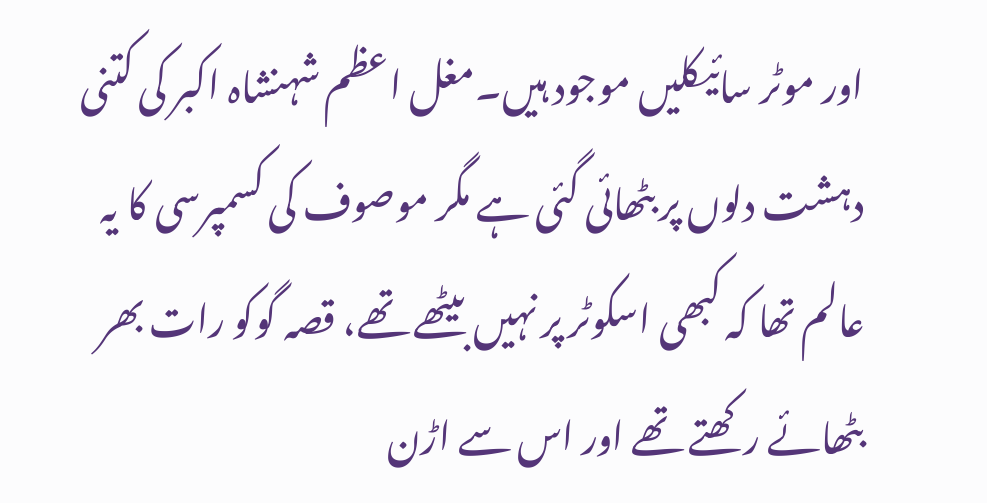اور موٹر سائیکلیں موجود ہیں۔مغل اعظم شہنشاہ اکبر کی کتنی دہشت دلوں پر بٹھائی گئی ہے مگر موصوف کی کسمپرسی کا یہ عالم تھا کہ کبھی اسکوٹر پر نہیں بیٹھے تھے، قصہ گوکو رات بھر بٹھائے رکھتے تھے اور اس سے اڑن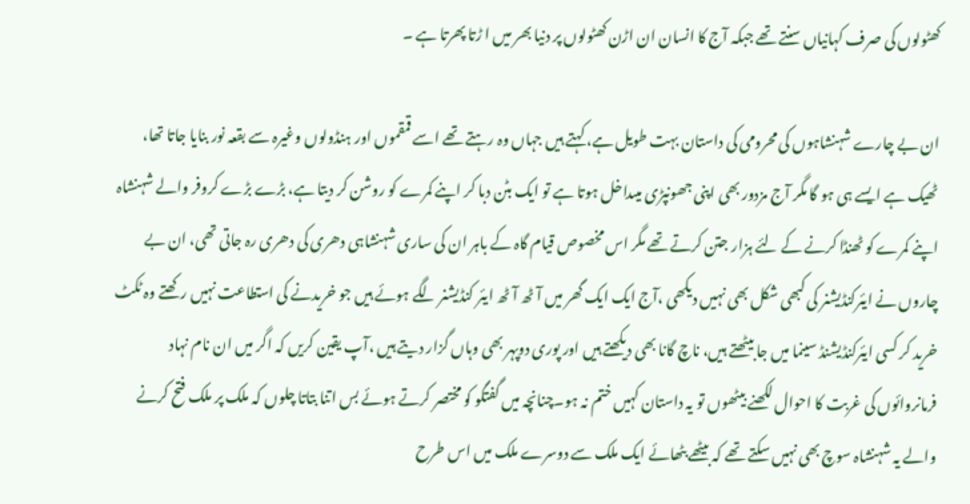کھٹولوں کی صرف کہانیاں سنتے تھے جبکہ آج کا انسان ان اڑن کھٹولوں پر دنیا بھر میں ا ڑتا پھرتا ہے ۔

ان بے چارے شہنشاہوں کی محرومی کی داستان بہت طویل ہے، کہتے ہیں جہاں وہ رہتے تھے اسے قمقموں اور ہنڈولوں وغیرہ سے بقعہ نور بنایا جاتا تھا، ٹھیک ہے ایسے ہی ہو گا مگر آج مزدور بھی اپنی جھونپڑی میںداخل ہوتا ہے تو ایک بٹن دبا کر اپنے کمرے کو روشن کر دیتا ہے، بڑے بڑے کروفر والے شہنشاہ اپنے کمرے کو ٹھنڈا کرنے کے لئے ہزار جتن کرتے تھے مگر اس مخصوص قیام گاہ کے باہر ان کی ساری شہنشاہی دھری کی دھری رہ جاتی تھی، ان بے چاروں نے ایئرکنڈیشنر کی کبھی شکل بھی نہیں دیکھی ،آج ایک ایک گھر میں آٹھ آٹھ ایئر کنڈیشنر لگے ہوئے ہیں جو خریدنے کی استطاعت نہیں رکھتے وہ ٹکٹ خرید کر کسی ایئرکنڈیشنڈ سینما میں جا بیٹھتے ہیں، ناچ گانا بھی دیکھتے ہیں اور پوری دوپہر بھی وہاں گزار دیتے ہیں ،آپ یقین کریں کہ اگر میں ان نام نہاد فرمانروائوں کی غربت کا احوال لکھنے بیٹھوں تو یہ داستان کہیں ختم نہ ہو۔چنانچہ میں گفتگو کو مختصر کرتے ہوئے بس اتنا بتاتا چلوں کہ ملک پر ملک فتح کرنے والے یہ شہنشاہ سوچ بھی نہیں سکتے تھے کہ بیٹھے بٹھائے ایک ملک سے دوسرے ملک میں اس طرح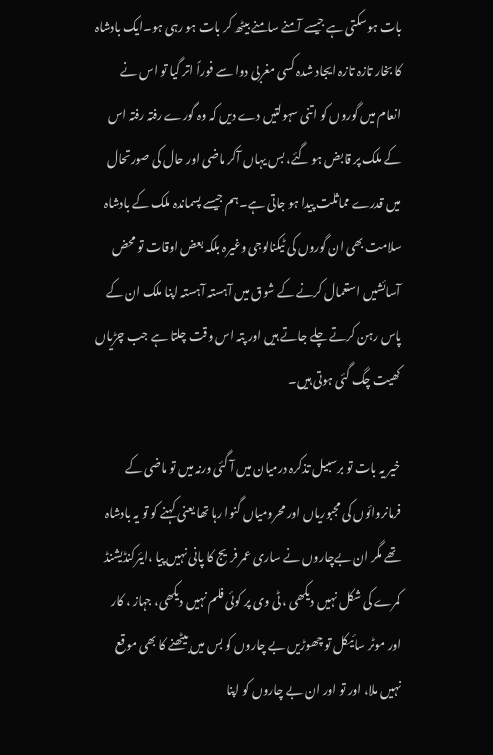بات ہوسکتی ہے جیسے آمنے سامنے بیٹھ کر بات ہو رہی ہو۔ایک بادشاہ کا بخار تازہ تازہ ایجاد شدہ کسی مغربی دوا سے فوراً اتر گیا تو اس نے انعام میں گوروں کو اتنی سہولتیں دے دیں کہ وہ گورے رفتہ رفتہ اس کے ملک پر قابض ہو گئے، بس یہاں آکر ماضی اور حال کی صورتحال میں قدرے مماثلت پیدا ہو جاتی ہے۔ہم جیسے پسماندہ ملک کے بادشاہ سلامت بھی ان گوروں کی ٹیکنالوجی وغیرہ بلکہ بعض اوقات تو محض آسائشیں استعمال کرنے کے شوق میں آہستہ آہستہ اپنا ملک ان کے پاس رہن کرتے چلے جاتے ہیں اور پتہ اس وقت چلتا ہے جب چڑیاں کھیت چگ گئی ہوتی ہیں۔

خیر یہ بات تو برسبیل تذکرہ درمیان میں آ گئی ورنہ میں تو ماضی کے فرمانروائوں کی مجبوریاں اور محرومیاں گنوا رہا تھا یعنی کہنے کو تو یہ بادشاہ تھے مگر ان بےچاروں نے ساری عمر فریج کا پانی نہیں پیا ،ایئرکنڈیشنڈ کمرے کی شکل نہیں دیکھی ، ٹی وی پر کوئی فلم نہیں دیکھی، جہاز ، کار اور موٹر سائیکل تو چھوڑیں بے چاروں کو بس میں بیٹھنے کا بھی موقع نہیں ملا، اور تو اور ان بے چاروں کو اپنا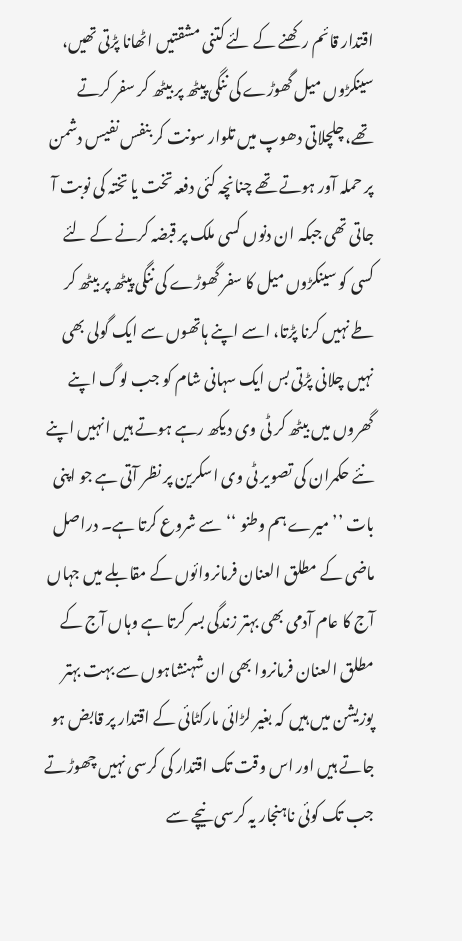اقتدار قائم رکھنے کے لئے کتنی مشقتیں اٹھانا پڑتی تھیں، سینکڑوں میل گھوڑے کی ننگی پیٹھ پر بیٹھ کر سفر کرتے تھے، چلچلاتی دھوپ میں تلوار سونت کر بنفس نفیس دشمن پر حملہ آور ہوتے تھے چنانچہ کئی دفعہ تخت یا تختہ کی نوبت آ جاتی تھی جبکہ ان دنوں کسی ملک پر قبضہ کرنے کے لئے کسی کو سینکڑوں میل کا سفر گھوڑے کی ننگی پیٹھ پر بیٹھ کر طے نہیں کرنا پڑتا، اسے اپنے ہاتھوں سے ایک گولی بھی نہیں چلانی پڑتی بس ایک سہانی شام کو جب لوگ اپنے گھروں میں بیٹھ کر ٹی وی دیکھ رہے ہوتے ہیں انہیں اپنے نئے حکمران کی تصویر ٹی وی اسکرین پر نظر آتی ہے جو اپنی بات ’’میرے ہم وطنو ‘‘سے شروع کرتا ہے۔ دراصل ماضی کے مطلق العنان فرمانروائوں کے مقابلے میں جہاں آج کا عام آدمی بھی بہتر زندگی بسر کرتا ہے وہاں آج کے مطلق العنان فرمانروا بھی ان شہنشاہوں سے بہت بہتر پوزیشن میں ہیں کہ بغیر لڑائی مارکٹائی کے اقتدار پر قابض ہو جاتے ہیں اور اس وقت تک اقتدار کی کرسی نہیں چھوڑتے جب تک کوئی ناہنجار یہ کرسی نیچے سے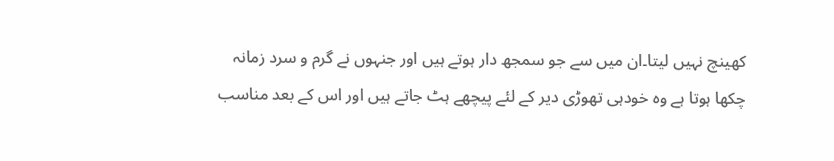کھینچ نہیں لیتا۔ان میں سے جو سمجھ دار ہوتے ہیں اور جنہوں نے گرم و سرد زمانہ چکھا ہوتا ہے وہ خودہی تھوڑی دیر کے لئے پیچھے ہٹ جاتے ہیں اور اس کے بعد مناسب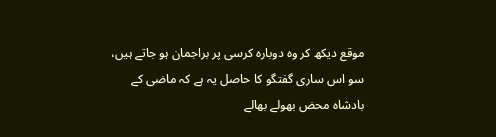موقع دیکھ کر وہ دوبارہ کرسی پر براجمان ہو جاتے ہیں، سو اس ساری گفتگو کا حاصل یہ ہے کہ ماضی کے بادشاہ محض بھولے بھالے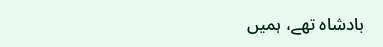بادشاہ تھے، ہمیں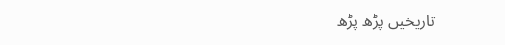تاریخیں پڑھ پڑھ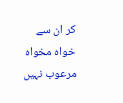کر ان سے خواہ مخواہ مرعوب نہیں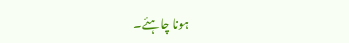ہونا چاہئے۔